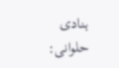ہنادی حلوانی: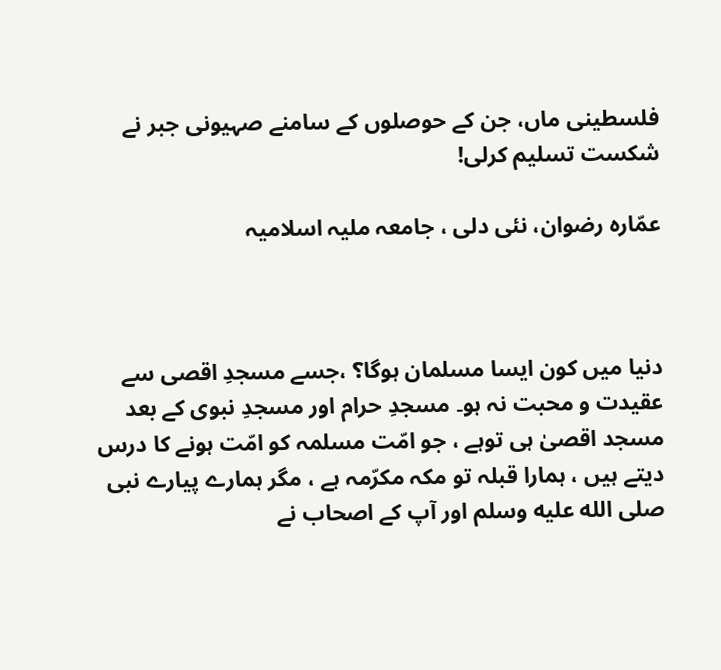فلسطینی ماں، جن کے حوصلوں کے سامنے صہیونی جبر نے شکست تسلیم کرلی!

عمّارہ رضوان، نئی دلی ، جامعہ ملیہ اسلامیہ



دنیا میں کون ایسا مسلمان ہوگا؟ ،جسے مسجدِ اقصی سے عقیدت و محبت نہ ہو۔ مسجدِ حرام اور مسجدِ نبوی کے بعد مسجد اقصیٰ ہی توہے ، جو امّت مسلمہ کو امّت ہونے کا درس دیتے ہیں ، ہمارا قبلہ تو مکہ مکرّمہ ہے ، مگر ہمارے پیارے نبی صلى الله عليه وسلم اور آپ کے اصحاب نے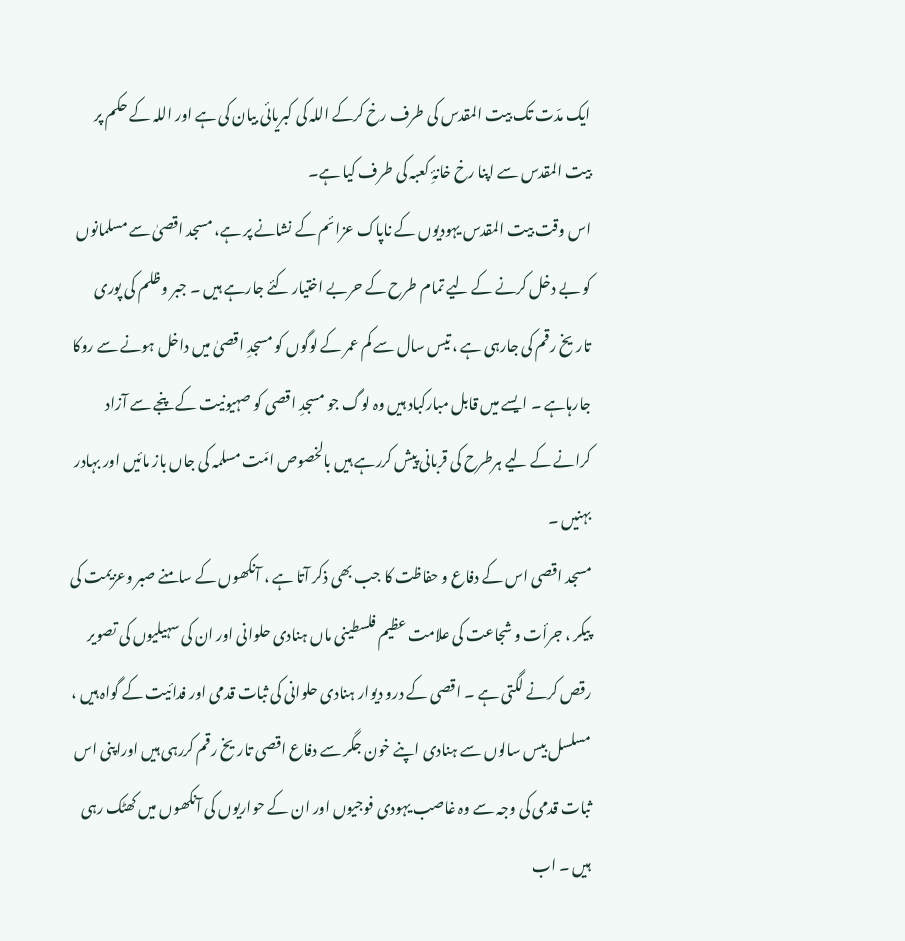ایک مدّت تک بیت المقدس کی طرف رخ کرکے اللہ کی کبریائی بیان کی ہے اور اللہ کے حکم پر بیت المقدس سے اپنا رخ خانۂِ کعبہ کی طرف کیا ہے۔
اس وقت بیت المقدس یہودیوں کے ناپاک عزائم کے نشانے پر ہے، مسجد اقصیٰ سے مسلمانوں کو بے دخل کرنے کے لیے تمام طرح کے حربے اختیار کئے جارہے ہیں ۔ جبر وظلم کی پوری تاریخ رقم کی جارہی ہے ، تیس سال سے کم عمر کے لوگوں کو مسجدِ اقصیٰ میں داخل ہونے سے روکا جارہاہے ۔ ایسے میں قابل مبارکباد ہیں وہ لوگ جو مسجدِ اقصی کو صہیونیت کے پنجے سے آزاد کرانے کے لیے ہرطرح کی قربانی پیش کررہے ہیں بالخصوص امّت مسلمہ کی جاں باز مائیں اور بہادر بہنیں ۔
مسجد اقصی اس کے دفاع و حفاظت کا جب بھی ذکر آتا ہے ، آنکھوں کے سامنے صبر وعزیمت کی پیکر ، جرأت و شجاعت کی علامت عظیم فلسطینی ماں ہنادی حلوانی اور ان کی سہیلیوں کی تصویر رقص کرنے لگتی ہے ۔ اقصی کے درو دیوار ہنادی حلوانی کی ثبات قدمی اور فدائیت کے گواہ ہیں ، مسلسل بیس سالوں سے ہنادی اپنے خون جگر سے دفاع اقصی تاریخ رقم کررہی ہیں اوراپنی اس ثبات قدمی کی وجہ سے وہ غاصب یہودی فوجیوں اور ان کے حواریوں کی آنکھوں میں کھٹک رہی ہیں ۔ اب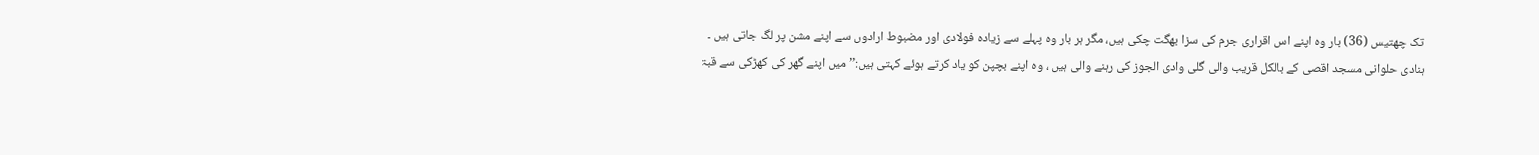تک چھتیس (36) بار وہ اپنے اس اقراری جرم کی سزا بھگت چکی ہیں، مگر ہر بار وہ پہلے سے زیادہ فولادی اور مضبوط ارادوں سے اپنے مشن پر لگ جاتی ہیں ۔
ہنادی حلوانی مسجد اقصی کے بالکل قریب والی گلی وادی الجوز کی رہنے والی ہیں ، وہ اپنے بچپن کو یاد کرتے ہوئے کہتی ہیں:’’ میں اپنے گھر کی کھڑکی سے قبۃ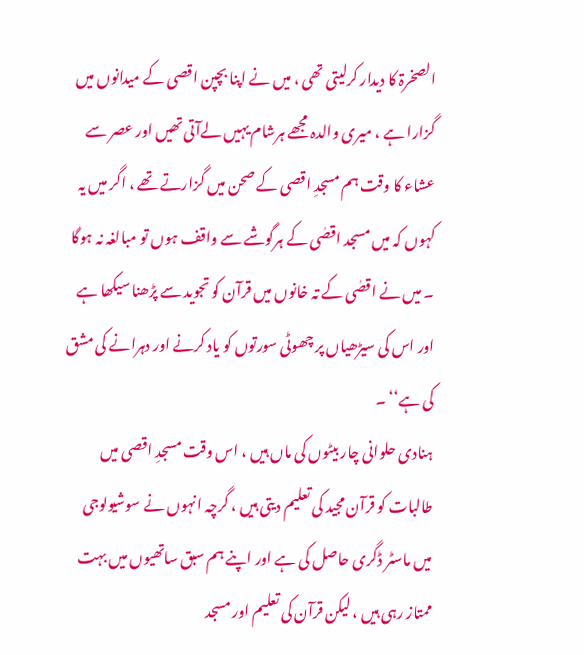الصخرۃ کا دیدار کرلیتی تھی ، میں نے اپنا بچپن اقصی کے میدانوں میں گزارا ہے ، میری والدہ مجھے ہرشام یہیں لےآتی تھیں اور عصر سے عشاء کا وقت ہم مسجدِ اقصی کے صحن میں گزارتے تھے ، اگر میں یہ کہوں کہ میں مسجد اقصٰی کے ہرگوشے سے واقف ہوں تو مبالغہ نہ ہوگا ۔ میں نے اقصٰی کے تہ خانوں میں قرآن کو تجوید سے پڑھنا سیکھا ہے اور اس کی سیڑھیاں پر چھوٹی سورتوں کو یاد کرنے اور دہرانے کی مشق کی ہے‘‘ ۔
ہنادی حلوانی چار بیٹوں کی ماں ہیں ، اس وقت مسجدِ اقصی میں طالبات کو قرآن مجید کی تعلیم دیتی ہیں ، گرچہ انہوں نے سوشیولوجی میں ماسٹر ڈگری حاصل کی ہے اور اپنے ہم سبق ساتھیوں میں بہت ممتاز رہی ہیں ، لیکن قرآن کی تعلیم اور مسجد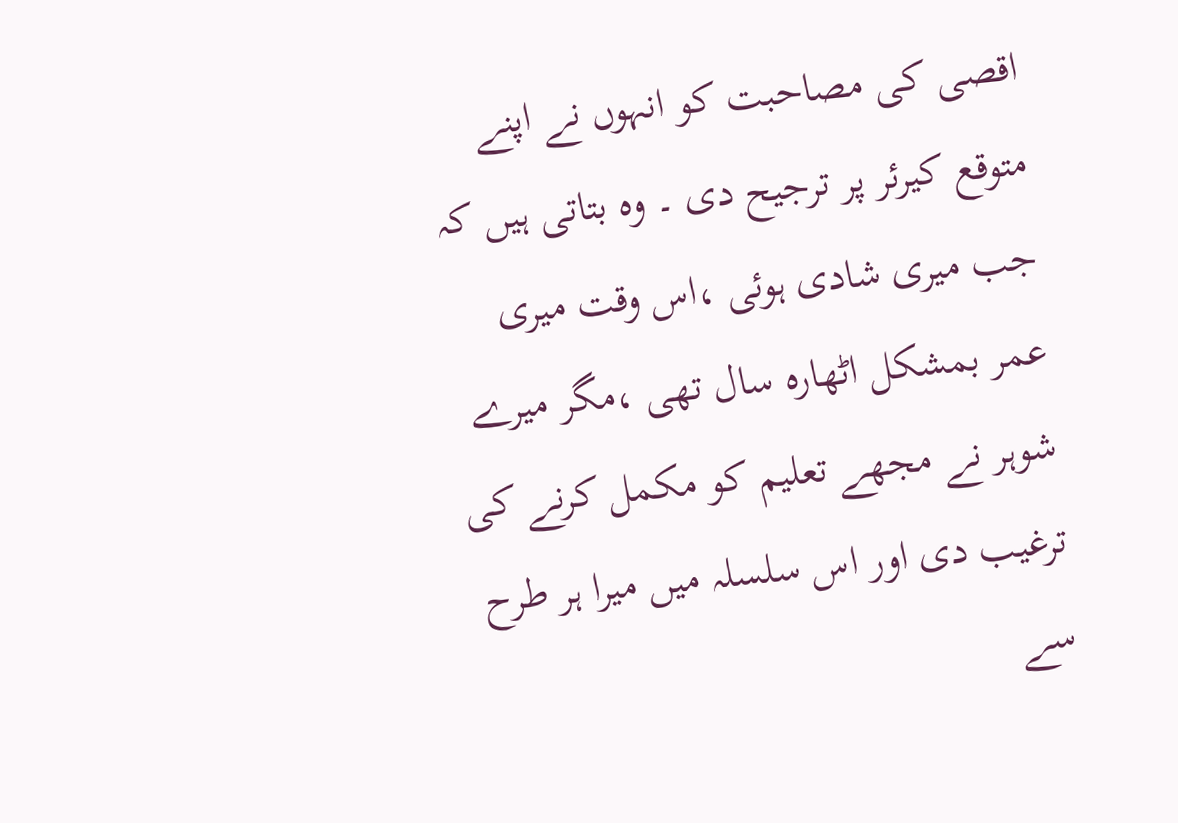اقصی کی مصاحبت کو انہوں نے اپنے متوقع کیرئر پر ترجیح دی ۔ وہ بتاتی ہیں کہ جب میری شادی ہوئی ،اس وقت میری عمر بمشکل اٹھارہ سال تھی ،مگر میرے شوہر نے مجھے تعلیم کو مکمل کرنے کی ترغیب دی اور اس سلسلہ میں میرا ہر طرح سے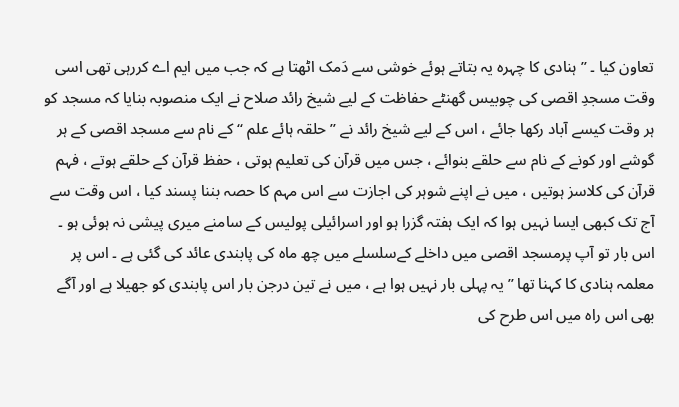تعاون کیا ۔ ’’ ہنادی کا چہرہ یہ بتاتے ہوئے خوشی سے دَمک اٹھتا ہے کہ جب میں ایم اے کررہی تھی اسی وقت مسجدِ اقصی کی چوبیس گھنٹے حفاظت کے لیے شیخ رائد صلاح نے ایک منصوبہ بنایا کہ مسجد کو ہر وقت کیسے آباد رکھا جائے ، اس کے لیے شیخ رائد نے ’’حلقہ ہائے علم ‘‘ کے نام سے مسجد اقصی کے ہر گوشے اور کونے کے نام سے حلقے بنوائے ، جس میں قرآن کی تعلیم ہوتی ، حفظ قرآن کے حلقے ہوتے ، فہم قرآن کی کلاسز ہوتیں ، میں نے اپنے شوہر کی اجازت سے اس مہم کا حصہ بننا پسند کیا ، اس وقت سے آج تک کبھی ایسا نہیں ہوا کہ ایک ہفتہ گزرا ہو اور اسرائیلی پولیس کے سامنے میری پیشی نہ ہوئی ہو ۔
اس بار تو آپ پرمسجد اقصی میں داخلے کےسلسلے میں چھ ماہ کی پابندی عائد کی گئی ہے ۔ اس پر معلمہ ہنادی کا کہنا تھا ’’ یہ پہلی بار نہیں ہوا ہے ، میں نے تین درجن بار اس پابندی کو جھیلا ہے اور آگے بھی اس راہ میں اس طرح کی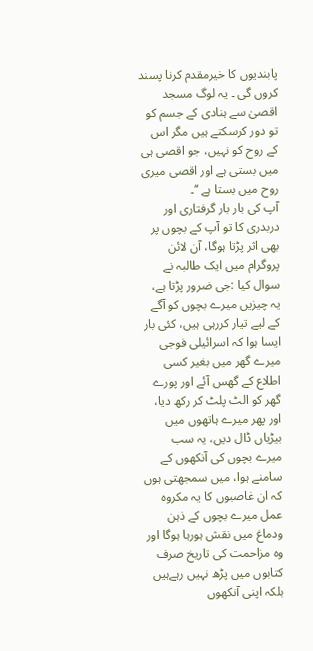پابندیوں کا خیرمقدم کرنا پسند کروں گی ۔ یہ لوگ مسجد اقصیٰ سے ہنادی کے جسم کو تو دور کرسکتے ہیں مگر اس کے روح کو نہیں، جو اقصی ہی میں بستی ہے اور اقصی میری روح میں بستا ہے ‘‘۔
آپ کی بار بار گرفتاری اور دربدری کا تو آپ کے بچوں پر بھی اثر پڑتا ہوگا، آن لائن پروگرام میں ایک طالبہ نے سوال کیا :جی ضرور پڑتا ہے، یہ چیزیں میرے بچوں کو آگے کے لیے تیار کررہی ہیں، کئی بار ایسا ہوا کہ اسرائیلی فوجی میرے گھر میں بغیر کسی اطلاع کے گھس آئے اور پورے گھر کو الٹ پلٹ کر رکھ دیا، اور پھر میرے ہاتھوں میں بیڑیاں ڈال دیں، یہ سب میرے بچوں کی آنکھوں کے سامنے ہوا، میں سمجھتی ہوں کہ ان غاصبوں کا یہ مکروہ عمل میرے بچوں کے ذہن ودماغ میں نقش ہورہا ہوگا اور وہ مزاحمت کی تاریخ صرف کتابوں میں پڑھ نہیں رہےہیں بلکہ اپنی آنکھوں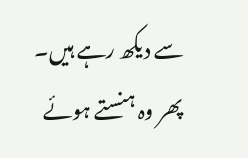سے دیکھ رہے ہیں۔ پھر وہ ہنستے ہوئے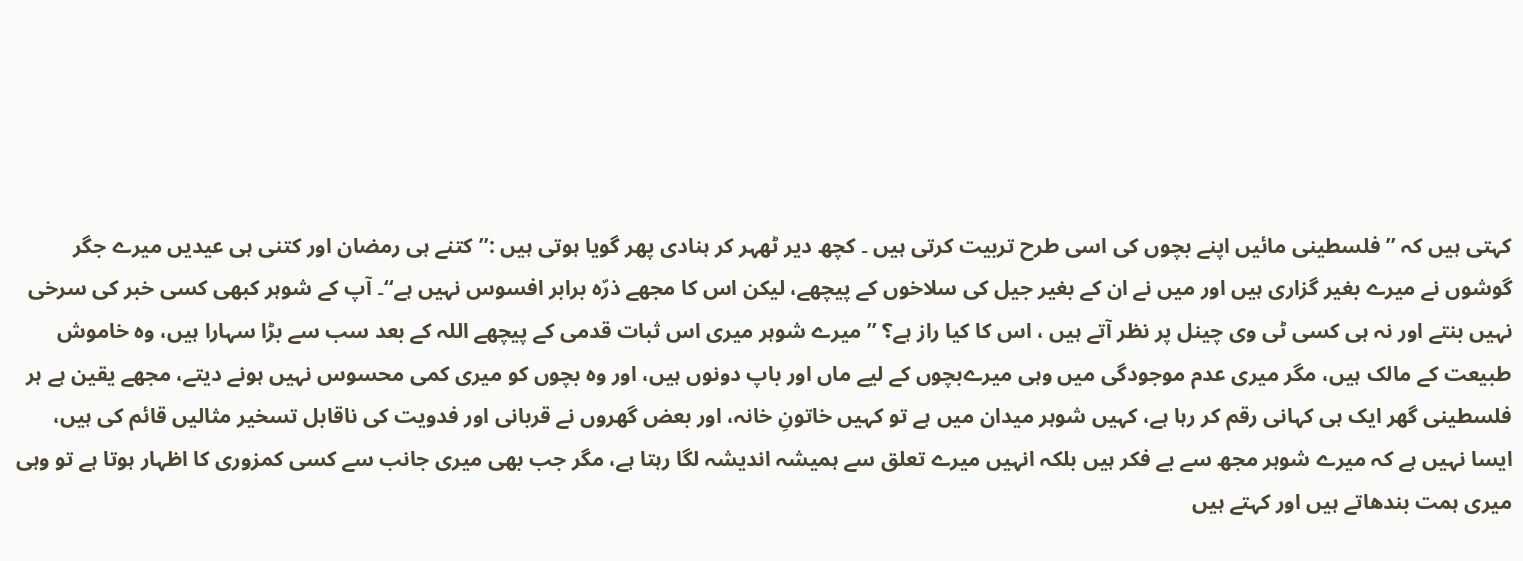کہتی ہیں کہ ’’فلسطینی مائیں اپنے بچوں کی اسی طرح تربیت کرتی ہیں ۔ کچھ دیر ٹھہر کر ہنادی پھر گویا ہوتی ہیں :’’کتنے ہی رمضان اور کتنی ہی عیدیں میرے جگر گوشوں نے میرے بغیر گزاری ہیں اور میں نے ان کے بغیر جیل کی سلاخوں کے پیچھے، لیکن اس کا مجھے ذرّہ برابر افسوس نہیں ہے‘‘۔ آپ کے شوہر کبھی کسی خبر کی سرخی نہیں بنتے اور نہ ہی کسی ٹی وی چینل پر نظر آتے ہیں ، اس کا کیا راز ہے؟ ’’ میرے شوہر میری اس ثبات قدمی کے پیچھے اللہ کے بعد سب سے بڑا سہارا ہیں، وہ خاموش طبیعت کے مالک ہیں، مگر میری عدم موجودگی میں وہی میرےبچوں کے لیے ماں اور باپ دونوں ہیں، اور وہ بچوں کو میری کمی محسوس نہیں ہونے دیتے، مجھے یقین ہے ہر فلسطینی گھر ایک ہی کہانی رقم کر رہا ہے، کہیں شوہر میدان میں ہے تو کہیں خاتونِ خانہ، اور بعض گھروں نے قربانی اور فدویت کی ناقابل تسخیر مثالیں قائم کی ہیں، ایسا نہیں ہے کہ میرے شوہر مجھ سے بے فکر ہیں بلکہ انہیں میرے تعلق سے ہمیشہ اندیشہ لگا رہتا ہے، مگر جب بھی میری جانب سے کسی کمزوری کا اظہار ہوتا ہے تو وہی میری ہمت بندھاتے ہیں اور کہتے ہیں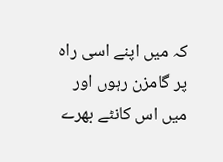کہ میں اپنے اسی راہ پر گامزن رہوں اور میں اس کانٹے بھرے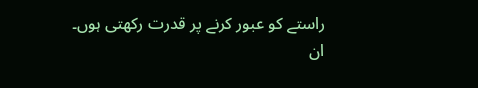راستے کو عبور کرنے پر قدرت رکھتی ہوں۔ ان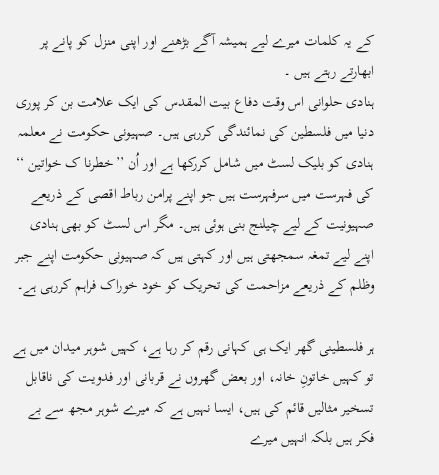کے یہ کلمات میرے لیے ہمیشہ آگے بڑھنے اور اپنی منزل کو پانے پر ابھارتے رہتے ہیں ۔
ہنادی حلوانی اس وقت دفاع بیت المقدس کی ایک علامت بن کر پوری دنیا میں فلسطین کی نمائندگی کررہی ہیں۔ صہیونی حکومت نے معلمہ ہنادی کو بلیک لسٹ میں شامل کررکھا ہے اور اُن ’’خطرنا ک خواتین ‘‘ کی فہرست میں سرفہرست ہیں جو اپنے پرامن رباط اقصی کے ذریعے صہیونیت کے لیے چیلنج بنی ہوئی ہیں۔ مگر اس لسٹ کو بھی ہنادی اپنے لیے تمغہ سمجھتی ہیں اور کہتی ہیں کہ صہیونی حکومت اپنے جبر وظلم کے ذریعے مزاحمت کی تحریک کو خود خوراک فراہم کررہی ہے۔

ہر فلسطینی گھر ایک ہی کہانی رقم کر رہا ہے، کہیں شوہر میدان میں ہے تو کہیں خاتونِ خانہ، اور بعض گھروں نے قربانی اور فدویت کی ناقابل تسخیر مثالیں قائم کی ہیں، ایسا نہیں ہے کہ میرے شوہر مجھ سے بے فکر ہیں بلکہ انہیں میرے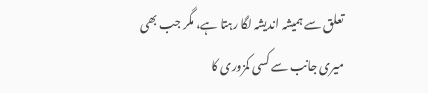تعلق سے ہمیشہ اندیشہ لگا رہتا ہے، مگر جب بھی میری جانب سے کسی کمزوری کا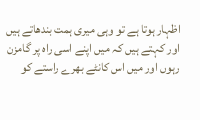اظہار ہوتا ہے تو وہی میری ہمت بندھاتے ہیں اور کہتے ہیں کہ میں اپنے اسی راہ پر گامزن رہوں اور میں اس کانٹے بھرے راستے کو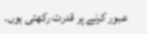عبور کرنے پر قدرت رکھتی ہوں۔